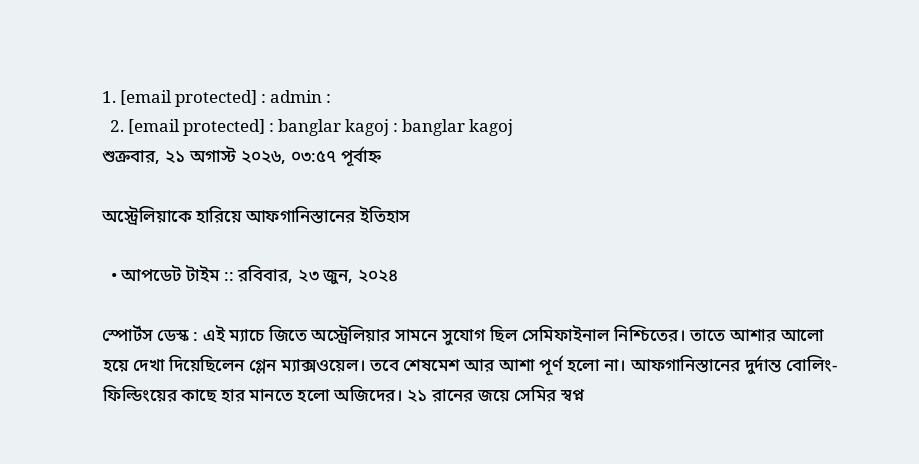1. [email protected] : admin :
  2. [email protected] : banglar kagoj : banglar kagoj
শুক্রবার, ২১ অগাস্ট ২০২৬, ০৩:৫৭ পূর্বাহ্ন

অস্ট্রেলিয়াকে হারিয়ে আফগানিস্তানের ইতিহাস

  • আপডেট টাইম :: রবিবার, ২৩ জুন, ২০২৪

স্পোর্টস ডেস্ক : এই ম্যাচে জিতে অস্ট্রেলিয়ার সামনে সুযোগ ছিল সেমিফাইনাল নিশ্চিতের। তাতে আশার আলো হয়ে দেখা দিয়েছিলেন গ্লেন ম্যাক্সওয়েল। তবে শেষমেশ আর আশা পূর্ণ হলো না। আফগানিস্তানের দুর্দান্ত বোলিং-ফিল্ডিংয়ের কাছে হার মানতে হলো অজিদের। ২১ রানের জয়ে সেমির স্বপ্ন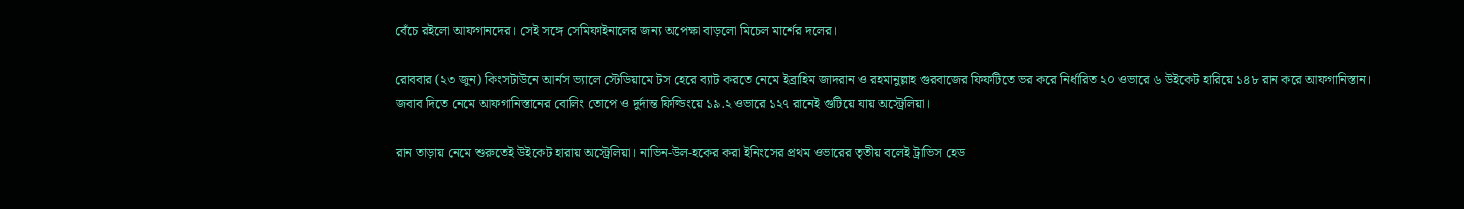বেঁচে রইলো আফগানদের। সেই সঙ্গে সেমিফাইনালের জন্য অপেক্ষা বাড়লো মিচেল মার্শের দলের।

রোববার (২৩ জুন) কিংসটাউনে আর্নস ভ্যালে স্টেডিয়ামে টস হেরে ব্যাট করতে নেমে ইব্রাহিম জাদরান ও রহমানুল্লাহ গুরবাজের ফিফটিতে ভর করে নির্ধারিত ২০ ওভারে ৬ উইকেট হারিয়ে ১৪৮ রান করে আফগানিস্তান। জবাব দিতে নেমে আফগানিস্তানের বোলিং তোপে ও দুর্দান্ত ফিল্ডিংয়ে ১৯.২ ওভারে ১২৭ রানেই গুটিয়ে যায় অস্ট্রেলিয়া।

রান তাড়ায় নেমে শুরুতেই উইকেট হারায় অস্ট্রেলিয়া। নাভিন-উল-হকের করা ইনিংসের প্রথম ওভারের তৃতীয় বলেই ট্রাভিস হেড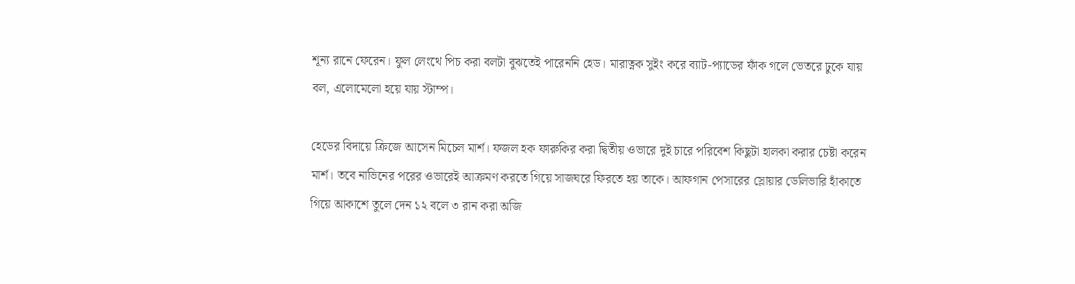শূন্য রানে ফেরেন। ফুল লেংথে পিচ করা বলটা বুঝতেই পারেননি হেড। মারাত্নক সুইং করে ব্যাট-প্যাডের ফাঁক গলে ভেতরে ঢুকে যায় বল, এলোমেলো হয়ে যায় স্টাম্প।

হেডের বিদায়ে ক্রিজে আসেন মিচেল মার্শ। ফজল হক ফারুকির করা দ্বিতীয় ওভারে দুই চারে পরিবেশ কিছুটা হালকা করার চেষ্টা করেন মার্শ। তবে নাভিনের পরের ওভারেই আক্রমণ করতে গিয়ে সাজঘরে ফিরতে হয় তাকে। আফগান পেসারের স্লোয়ার ডেলিভারি হাঁকাতে গিয়ে আকাশে তুলে দেন ১২ বলে ৩ রান করা অজি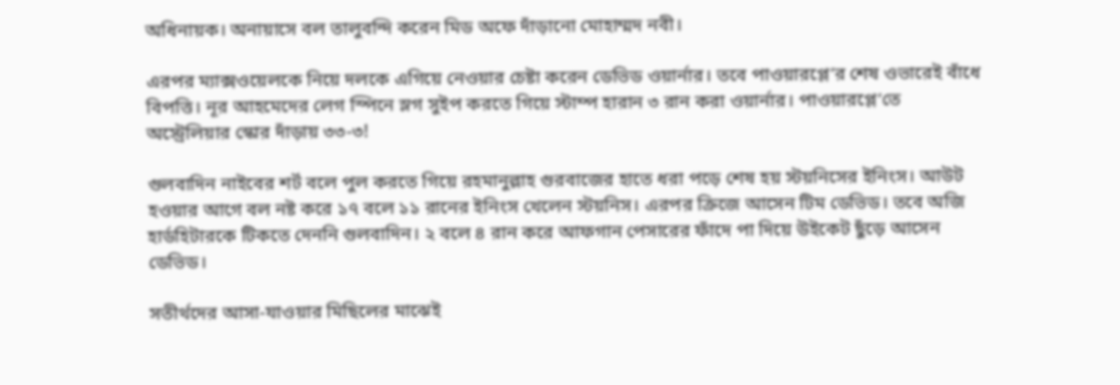অধিনায়ক। অনায়াসে বল তালুবন্দি করেন মিড অফে দাঁড়ানো মোহাম্মদ নবী।

এরপর ম্যাক্সওয়েলকে নিয়ে দলকে এগিয়ে নেওয়ার চেষ্টা করেন ডেভিড ওয়ার্নার। তবে পাওয়ারপ্লে’র শেষ ওভারেই বাঁধে বিপত্তি। নূর আহমেদের লেগ স্পিনে স্লগ সুইপ করতে গিয়ে স্টাম্প হারান ৩ রান করা ওয়ার্নার। পাওয়ারপ্লে’তে অস্ট্রেলিয়ার স্কোর দাঁড়ায় ৩৩-৩!

গুলবাদিন নাইবের শর্ট বলে পুল করতে গিয়ে রহমানুল্লাহ গুরবাজের হাতে ধরা পড়ে শেষ হয় স্টয়নিসের ইনিংস। আউট হওয়ার আগে বল নষ্ট করে ১৭ বলে ১১ রানের ইনিংস খেলেন স্টয়নিস। এরপর ক্রিজে আসেন টিম ডেভিড। তবে অজি হার্ডহিটারকে টিকতে দেননি গুলবাদিন। ২ বলে ৪ রান করে আফগান পেসারের ফাঁদে পা দিয়ে উইকেট ছুঁড়ে আসেন ডেভিড।

সতীর্থদের আসা-যাওয়ার মিছিলের মাঝেই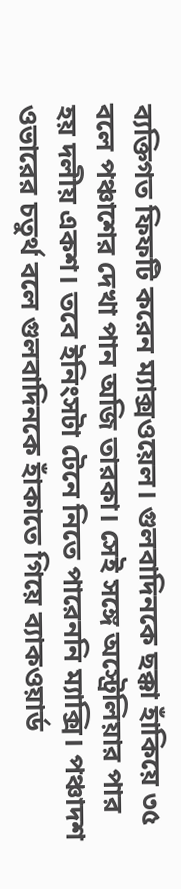ব্যক্তিগত ফিফটি করেন ম্যাক্সওয়েল। গুলবাদিনকে ছক্কা হাঁকিয়ে ৩৫ বলে পঞ্চাশের দেখা পান অজি তারকা। সেই সঙ্গে অস্ট্রেলিয়ার পার হয় দলীয় একশ। তবে ইনিংসটা টেনে নিতে পারেননি ম্যাক্সি। পঞ্চাদশ ওভারের চতুর্থ বলে গুলবাদিনকে হাঁকাতে গিয়ে ব্যাকওয়ার্ড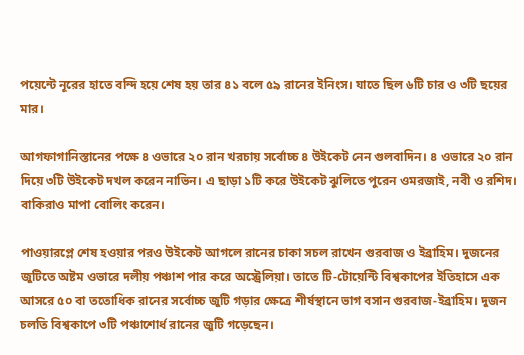পয়েন্টে নূরের হাতে বন্দি হয়ে শেষ হয় তার ৪১ বলে ৫৯ রানের ইনিংস। যাতে ছিল ৬টি চার ও ৩টি ছয়ের মার।

আগফাগানিস্তানের পক্ষে ৪ ওভারে ২০ রান খরচায় সর্বোচ্চ ৪ উইকেট নেন গুলবাদিন। ৪ ওভারে ২০ রান দিয়ে ৩টি উইকেট দখল করেন নাভিন। এ ছাড়া ১টি করে উইকেট ঝুলিতে পুরেন ওমরজাই, নবী ও রশিদ। বাকিরাও মাপা বোলিং করেন।

পাওয়ারপ্লে শেষ হওয়ার পরও উইকেট আগলে রানের চাকা সচল রাখেন গুরবাজ ও ইব্রাহিম। দুজনের জুটিতে অষ্টম ওভারে দলীয় পঞ্চাশ পার করে অস্ট্রেলিয়া। তাতে টি-টোয়েন্টি বিশ্বকাপের ইতিহাসে এক আসরে ৫০ বা ততোধিক রানের সর্বোচ্চ জুটি গড়ার ক্ষেত্রে শীর্ষস্থানে ভাগ বসান গুরবাজ-ইব্রাহিম। দুজন চলতি বিশ্বকাপে ৩টি পঞ্চাশোর্ধ রানের জুটি গড়েছেন।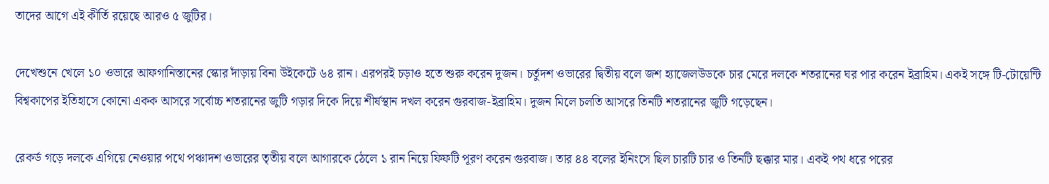তাদের আগে এই কীর্তি রয়েছে আরও ৫ জুটির।

দেখেশুনে খেলে ১০ ওভারে আফগানিস্তানের স্কোর দাঁড়ায় বিনা উইকেটে ৬৪ রান। এরপরই চড়াও হতে শুরু করেন দুজন। চর্তুদশ ওভারের দ্বিতীয় বলে জশ হ্যাজেলউডকে চার মেরে দলকে শতরানের ঘর পার করেন ইব্রাহিম। একই সঙ্গে টি-টোয়েন্টি বিশ্বকাপের ইতিহাসে কোনো একক আসরে সর্বোচ্চ শতরানের জুটি গড়ার দিকে দিয়ে শীর্ষস্থান দখল করেন গুরবাজ-ইব্রাহিম। দুজন মিলে চলতি আসরে তিনটি শতরানের জুটি গড়েছেন।

রেকর্ড গড়ে দলকে এগিয়ে নেওয়ার পথে পঞ্চাদশ ওভারের তৃতীয় বলে আগারকে ঠেলে ১ রান নিয়ে ফিফটি পূরণ করেন গুরবাজ। তার ৪৪ বলের ইনিংসে ছিল চারটি চার ও তিনটি ছক্কার মার। একই পথ ধরে পরের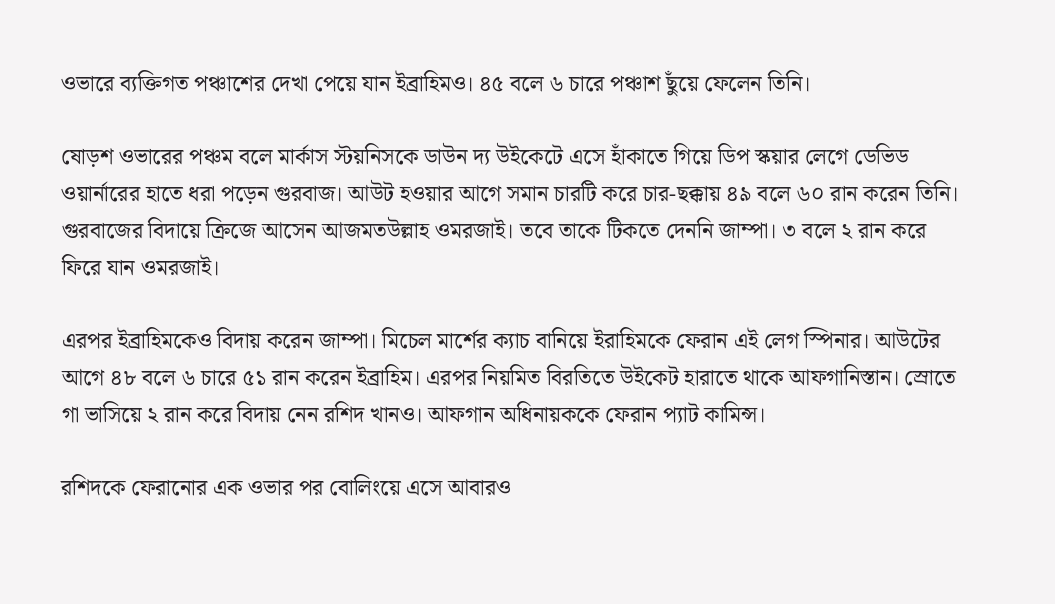ওভারে ব্যক্তিগত পঞ্চাশের দেখা পেয়ে যান ইব্রাহিমও। ৪৫ বলে ৬ চারে পঞ্চাশ ছুঁয়ে ফেলেন তিনি।

ষোড়শ ওভারের পঞ্চম বলে মার্কাস স্টয়নিসকে ডাউন দ্য উইকেটে এসে হাঁকাতে গিয়ে ডিপ স্কয়ার লেগে ডেভিড ওয়ার্নারের হাতে ধরা পড়েন গুরবাজ। আউট হওয়ার আগে সমান চারটি করে চার-ছক্কায় ৪৯ বলে ৬০ রান করেন তিনি। গুরবাজের বিদায়ে ক্রিজে আসেন আজমতউল্লাহ ওমরজাই। তবে তাকে টিকতে দেননি জাম্পা। ৩ বলে ২ রান করে ফিরে যান ওমরজাই।

এরপর ইব্রাহিমকেও বিদায় করেন জাম্পা। মিচেল মার্শের ক্যাচ বানিয়ে ইরাহিমকে ফেরান এই লেগ স্পিনার। আউটের আগে ৪৮ বলে ৬ চারে ৫১ রান করেন ইব্রাহিম। এরপর নিয়মিত বিরতিতে উইকেট হারাতে থাকে আফগানিস্তান। স্রোতে গা ভাসিয়ে ২ রান করে বিদায় নেন রশিদ খানও। আফগান অধিনায়ককে ফেরান প্যাট কামিন্স।

রশিদকে ফেরানোর এক ওভার পর বোলিংয়ে এসে আবারও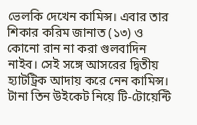ভেলকি দেখেন কামিন্স। এবার তার শিকার করিম জানাত (১৩) ও কোনো রান না করা গুলবাদিন নাইব। সেই সঙ্গে আসরের দ্বিতীয় হ্যাটট্রিক আদায় করে নেন কামিন্স। টানা তিন উইকেট নিয়ে টি-টোয়েন্টি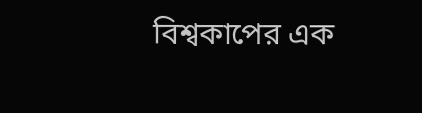বিশ্বকাপের এক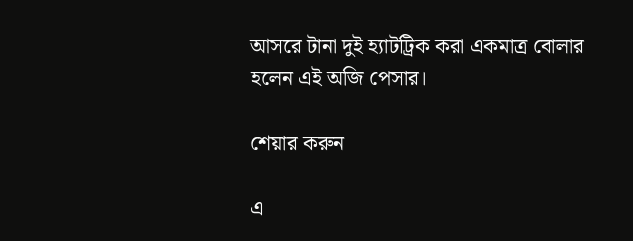আসরে টানা দুই হ্যাটট্রিক করা একমাত্র বোলার হলেন এই অজি পেসার।

শেয়ার করুন

এ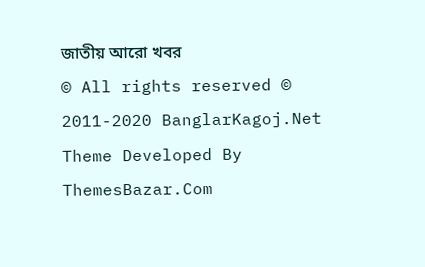জাতীয় আরো খবর
© All rights reserved © 2011-2020 BanglarKagoj.Net
Theme Developed By ThemesBazar.Com